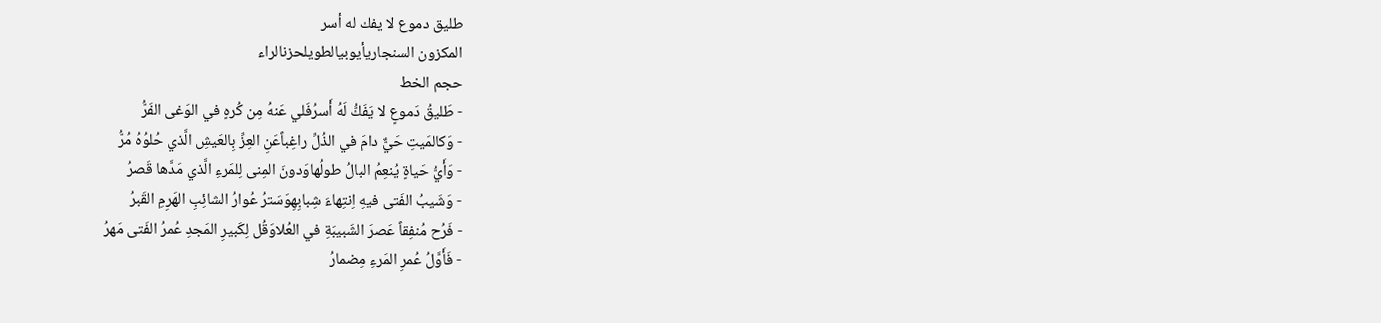طليق دموع لا يفك له أسر
المكزون السنجاريأيوبيالطويلحزنالراء
حجم الخط
- طَليقُ دَموعٍ لا يَفَكُّ لَهُ أَسرُفَلي عَنهُ مِن كُرهٍ في الوَغى الفَرُّ
- وَكالمَيتِ حَيٌّ دامَ في الذُلِّ راغِباًعَنِ العِزِّ بِالعَيشِ الَّذي حُلوُهُ مُرُّ
- وَأَيُّ حَياةٍ يُنعِمُ البالُ طولُهاوَدونَ المِنى لِلمَرءِ الَّذي مَدَّها قَصرُ
- وَشَيبُ الفَتى فيهِ اِنتِهاءَ شِبابِهِوَسَترُ عُوارُ الشائِبِ الهَرِمِ القَبرُ
- فَرُح مُنفِقاً عَصرَ الشَبيبَةِ في العُلاوَقُل لِكَبيرِ المَجدِ عُمرُ الفَتى مَهرُ
- فَأَوَّلُ عُمرِ المَرءِ مِضمارُ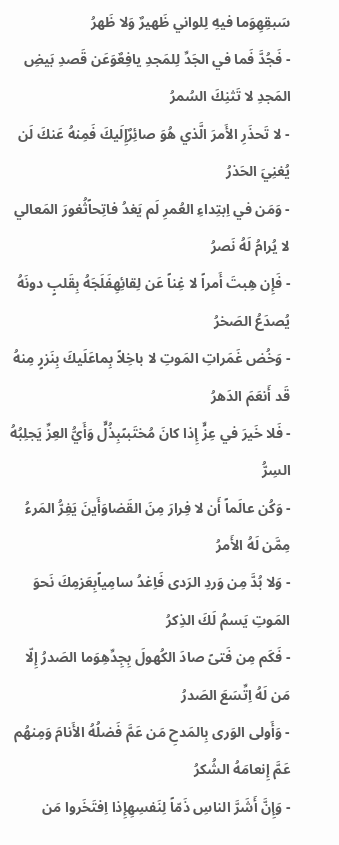سَبقِهِوَما فيهِ لِلواني ظَهيرٌ وَلا ظَهرُ
- فَجُدَّ فَما في الجَدِّ لِلمَجدِ يافِعٌوَعَن قَصدِ بَيضِ المَجدِ لا تَثنِكَ السُمرُ
- لا تَحذَرِ الأَمرَ الَّذي هُوَ صائِرٌإِلَيكَ فَمِنهُ عَنكَ لَن يُغنِيَ الحَذرُ
- وَمَن في اِبتِداءِ العُمرِ لَم يَغدُ فاتِحاًثُغورَ المَعالي لا يُرامُ لَهُ نَصرُ
- فَإِن هِبتَ أَمراً لا غِناً عَن لِقائِهِفَلَجَهُ بِقَلبٍ دونَهُ يُصدَعُ الصَخرُ
- وَخُض غَمَراتِ المَوتِ لا باخِلاً بِماعَلَيكَ بِنَزرٍ مِنهُ قَد أَنعَمَ الدَهرُ
- فَلا خَيرَ في عِزٍّ إِذا كانَ مُختَبىًبِذُلٍّ وَأَيُّ العِزِّ يَجلِبُهُ السِرُّ
- وَكُن عالَماً أَن لا فِرارَ مِنَ القَضاوَأَينَ يَفِرُّ المَرءُ مِمَّن لَهُ الأَمرُ
- وَلا بُدَّ مِن وَردِ الرَدى فَاِغدُ سامِياًبِعَزمِكَ نَحوَ المَوتِ يَسمُ لَكَ الذِكرُ
- فَكَم مِن فَتىً صادَ الكُهولَ بِجِدِّهِوَما الصَدرُ إِلّا مَن لَهُ اِتِّسَعَ الصَدرُ
- وَأَولى الوَرى بِالمَدحِ مَن عَمَّ فَضلُهُ الأَنامَ وَمِنهُم عَمَّ إِنعامَهُ الشُكرُ
- وَإِنَّ أَشَرَّ الناسِ ذَمّاً لِنَفسِهِإِذا اِفتَخَروا مَن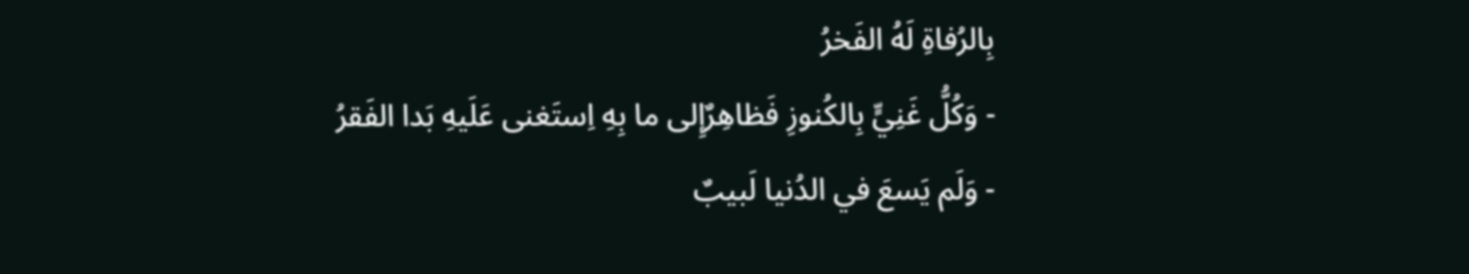بِالرُفاةِ لَهُ الفَخرُ
- وَكُلُّ غَنِيٍّ بِالكُنوزِ فَظاهِرٌإِلى ما بِهِ اِستَغنى عَلَيهِ بَدا الفَقرُ
- وَلَم يَسعَ في الدُنيا لَبيبٌ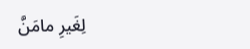لِغَيرِ مامَنَّ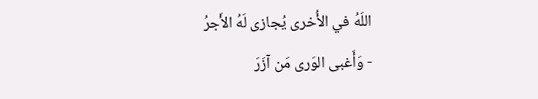اللَهُ في الأُخرى يُجازى لَهُ الأَجرُ
- وَأَغبى الوَرى مَن آزَرَ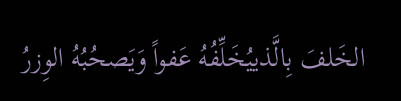الخَلفَ بِالَّذييُخَلِّفُهُ عَفواً وَيَصحُبُهُ الوِزرُ